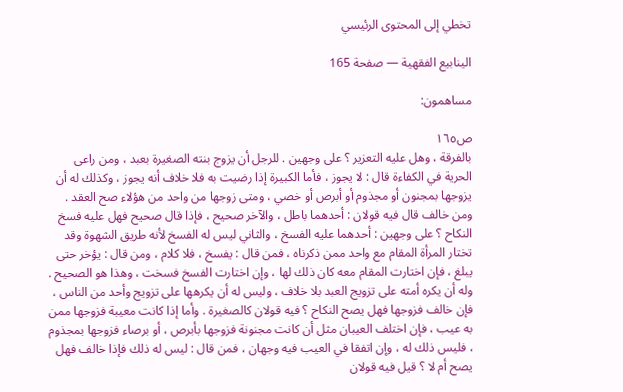تخطي إلى المحتوى الرئيسي

الينابيع الفقهية — صفحة 165

مساهمون:

ص١٦٥
بالفرقة ، وهل عليه التعزير ؟ على وجهين . للرجل أن يزوج بنته الصغيرة بعبد ، ومن راعى الحرية في الكفاءة قال : لا يجوز ، فأما الكبيرة إذا رضيت به فلا خلاف أنه يجوز ، وكذلك له أن يزوجها بمجنون أو مجذوم أو أبرص أو خصي ، ومتى زوجها من واحد من هؤلاء صح العقد . ومن خالف قال فيه قولان : أحدهما باطل ، والآخر صحيح ، فإذا قال صحيح فهل عليه فسخ النكاح ؟ على وجهين : أحدهما عليه الفسخ ، والثاني ليس له الفسخ لأنه طريق الشهوة وقد تختار المرأة المقام مع واحد ممن ذكرناه ، فمن قال : يفسخ ، فلا كلام ، ومن قال : يؤخر حتى يبلغ ، فإن اختارت المقام معه كان ذلك لها ، وإن اختارت الفسخ فسخت ، وهذا هو الصحيح . وله أن يكره أمته على تزويج العبد بلا خلاف ، وليس له أن يكرهها على تزويج وأحد من الناس ، فإن خالف فزوجها فهل يصح النكاح ؟ فيه قولان كالصغيرة . وأما إذا كانت معيبة فزوجها ممن به عيب ، فإن اختلف العيبان مثل أن كانت مجنونة فزوجها بأبرص ، أو برصاء فزوجها بمجذوم ، فليس ذلك له ، وإن اتفقا في العيب فيه وجهان ، فمن قال : ليس له ذلك فإذا خالف فهل يصح أم لا ؟ قيل فيه قولان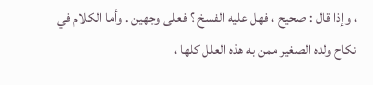، وإذا قال : صحيح ، فهل عليه الفسخ ؟ فعلى وجهين . وأما الكلام في نكاح ولده الصغير ممن به هذه العلل كلها ،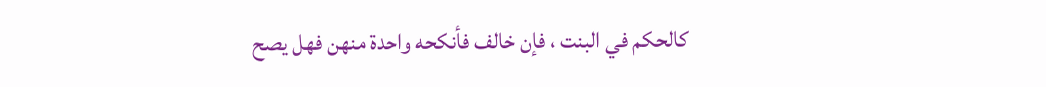كالحكم في البنت ، فإن خالف فأنكحه واحدة منهن فهل يصح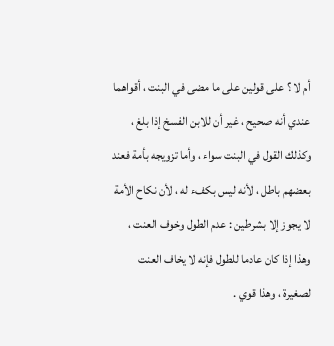أم لا ؟ على قولين على ما مضى في البنت ، أقواهما عندي أنه صحيح ، غير أن للابن الفسخ إذا بلغ ، وكذلك القول في البنت سواء ، وأما تزويجه بأمة فعند بعضهم باطل ، لأنه ليس بكفء له ، لأن نكاح الأمة لا يجوز إلا بشرطين : عدم الطول وخوف العنت ، وهذا إذا كان عادما للطول فإنه لا يخاف العنت لصغيرة ، وهذا قوي .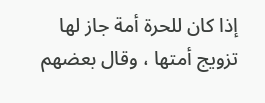إذا كان للحرة أمة جاز لها تزويج أمتها ، وقال بعضهم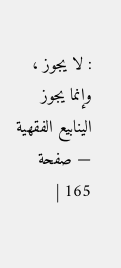: لا يجوز ، وإنما يجوز
الينابيع الفقهية — صفحة 165 |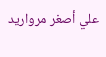علي أصغر مرواريد